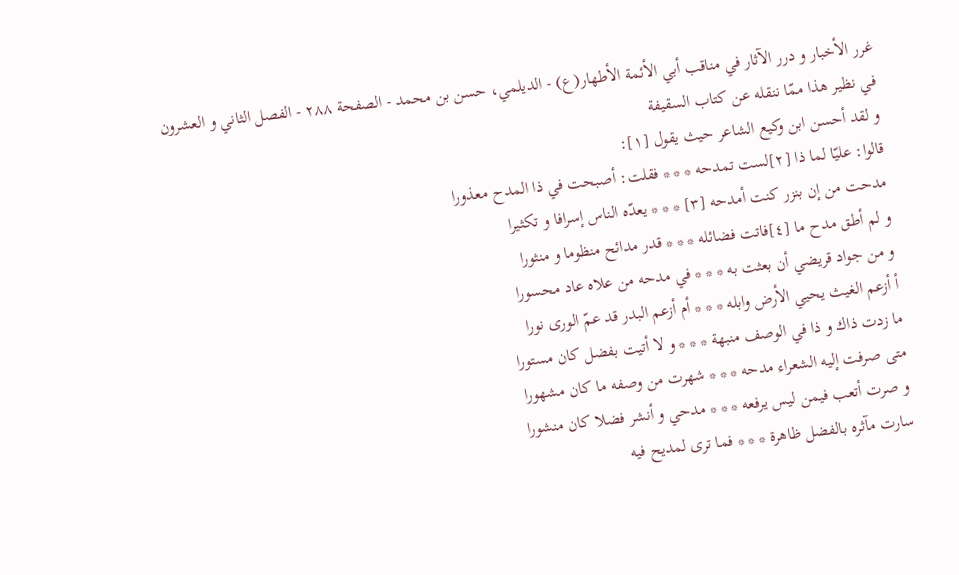غرر الأخبار و درر الآثار في مناقب أبي الأئمة الأطهار(ع) - الديلمي، حسن بن محمد - الصفحة ٢٨٨ - الفصل الثاني و العشرون في نظير هذا ممّا ننقله عن كتاب السقيفة
و لقد أحسن ابن وكيع الشاعر حيث يقول [١]:
قالوا: عليّا لما ذا [٢]لست تمدحه * * * فقلت: أصبحت في ذا المدح معذورا
مدحت من إن بنزر كنت أمدحه [٣] * * * يعدّه الناس إسرافا و تكثيرا
و لم أطق مدح ما [٤]فاتت فضائله * * * قدر مدائح منظوما و منثورا
و من جواد قريضي أن بعثت به * * * في مدحه من علاه عاد محسورا
أ أزعم الغيث يحيي الأرض وابله * * * أم أزعم البدر قد عمّ الورى نورا
ما زدت ذاك و ذا في الوصف منبهة * * * و لا أتيت بفضل كان مستورا
متى صرفت إليه الشعراء مدحه * * * شهرت من وصفه ما كان مشهورا
و صرت أتعب فيمن ليس يرفعه * * * مدحي و أنشر فضلا كان منشورا
سارت مآثره بالفضل ظاهرة * * * فما ترى لمديح فيه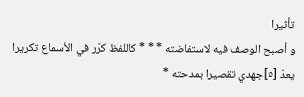تأثيرا
و أصبح الوصف فيه لاستفاضته * * * كاللفظ كرّر في الأسماع تكريرا
يعدّ [٥]جهدي تقصيرا بمدحته *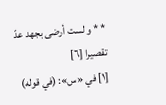* * و لست أرضى بجهد عدّ تقصيرا [٦]
[١] في «س»: (في قوله)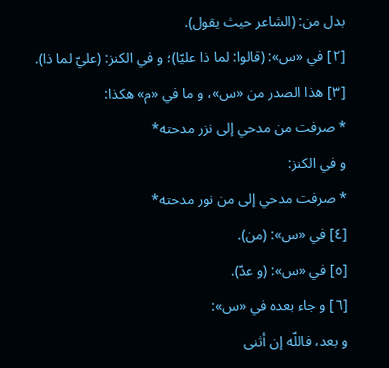بدل من: (الشاعر حيث يقول).
[٢] في «س»: (قالوا: لما ذا عليّا)؛ و في الكنز: (عليّ لما ذا).
[٣] هذا الصدر من «س»، و ما في «م» هكذا:
* صرفت من مدحي إلى نزر مدحته*
و في الكنز:
* صرفت مدحي إلى من نور مدحته*
[٤] في «س»: (من).
[٥] في «س»: (و عدّ).
[٦] و جاء بعده في «س»:
و بعد، فاللّه إن أثنى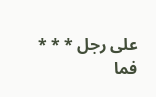على رجل * * * فما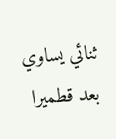ثنائي يساوي بعد قطميرا